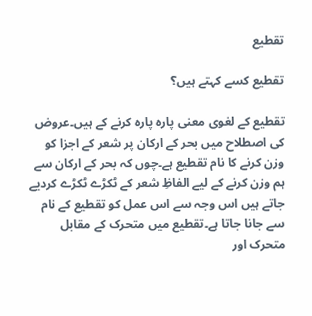تقطیع

تقطیع کسے کہتے ہیں؟

تقطیع کے لغوی معنی پارہ پارہ کرنے کے ہیں۔عروض کی اصطلاح میں بحر کے ارکان پر شعر کے اجزا کو وزن کرنے کا نام تقطیع ہے۔چوں کہ بحر کے ارکان سے ہم وزن کرنے کے لیے الفاظِ شعر کے ٹکڑے ٹکڑے کردیے جاتے ہیں اس وجہ سے اس عمل کو تقطیع کے نام سے جانا جاتا ہے۔تقطیع میں متحرک کے مقابل متحرک اور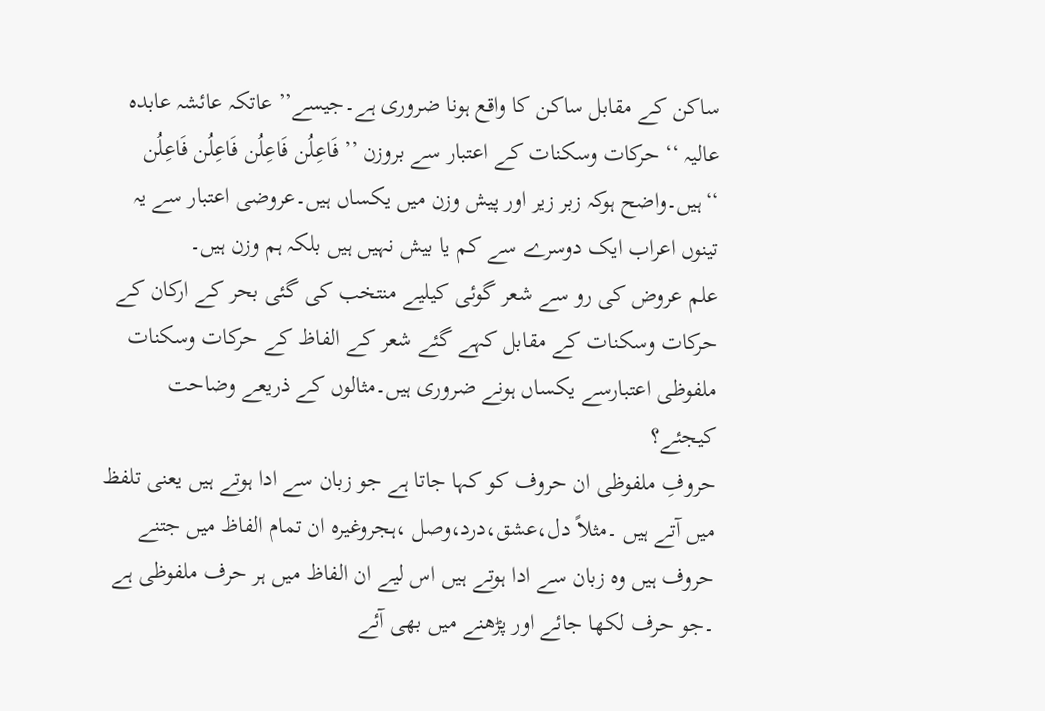ساکن کے مقابل ساکن کا واقع ہونا ضروری ہے۔جیسے’’ عاتکہ عائشہ عابدہ عالیہ ‘‘ حرکات وسکنات کے اعتبار سے بروزن ’’ فَاعِلُن فَاعِلُن فَاعِلُن فَاعِلُن ‘‘ہیں۔واضح ہوکہ زبر زیر اور پیش وزن میں یکساں ہیں۔عروضی اعتبار سے یہ تینوں اعراب ایک دوسرے سے کم یا بیش نہیں ہیں بلکہ ہم وزن ہیں۔
علم عروض کی رو سے شعر گوئی کیلیے منتخب کی گئی بحر کے ارکان کے حرکات وسکنات کے مقابل کہے گئے شعر کے الفاظ کے حرکات وسکنات ملفوظی اعتبارسے یکساں ہونے ضروری ہیں۔مثالوں کے ذریعے وضاحت کیجئے؟
حروفِ ملفوظی ان حروف کو کہا جاتا ہے جو زبان سے ادا ہوتے ہیں یعنی تلفظ میں آتے ہیں ۔مثلاً دل،عشق،درد،وصل ،ہجروغیرہ ان تمام الفاظ میں جتنے حروف ہیں وہ زبان سے ادا ہوتے ہیں اس لیے ان الفاظ میں ہر حرف ملفوظی ہے ۔جو حرف لکھا جائے اور پڑھنے میں بھی آئے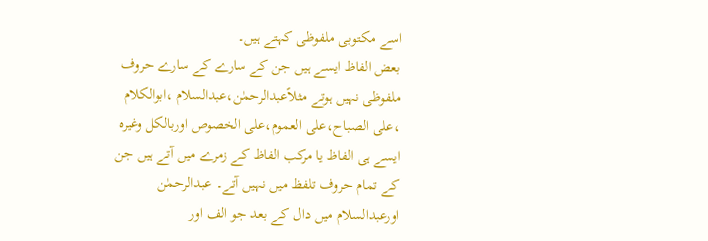اسے مکتوبی ملفوظی کہتے ہیں۔
بعض الفاظ ایسے ہیں جن کے سارے کے سارے حروف ملفوظی نہیں ہوتے مثلاًعبدالرحمٰن،عبدالسلام ،ابوالکلام ،علی الصباح،علی العموم،علی الخصوص اوربالکل وغیرہ ایسے ہی الفاظ یا مرکب الفاظ کے زمرے میں آتے ہیں جن کے تمام حروف تلفظ میں نہیں آتے۔ عبدالرحمٰن اورعبدالسلام میں دال کے بعد جو الف اور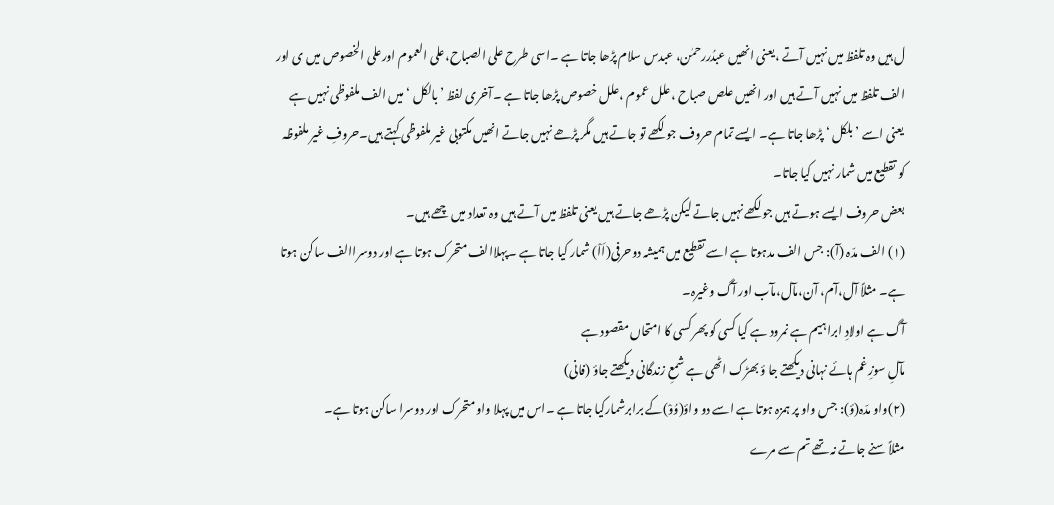ل ہیں وہ تلفظ میں نہیں آتے ،یعنی انھیں عبدُررحمٰن، عبدس سلام پڑھا جاتا ہے ۔اسی طرح علی الصباح،علی العموم اورعلی الخصوص میں ی اور الف تلفظ میں نہیں آتے ہیں اور انھیں علص صباح ،علل عموم ،علل خصوص پڑھا جاتا ہے ۔آخری لفظ ’بالکل ‘ میں الف ملفوظی نہیں ہے یعنی اسے ’بلکل ‘ پڑھا جاتا ہے۔ ایسے تمام حروف جو لکھے تو جاتے ہیں مگر پڑھے نہیں جاتے انھیں مکتوبی غیر ملفوظی کہتے ہیں۔حروفِ غیر ملفوظہ کو تقطیع میں شمار نہیں کیا جاتا۔
بعض حروف ایسے ہوتے ہیں جو لکھے نہیں جاتے لیکن پڑھے جاتے ہیں یعنی تلفظ میں آتے ہیں وہ تعداد میں چھے ہیں۔
(۱) الف مدّہ (آ): جس الف مدہوتا ہے اسے تقطیع میں ہمیشہ دوحرفی(اَاْ) شمار کیا جاتا ہے ۔پہلاالف متحرک ہوتا ہے اور دوسراالف ساکن ہوتا ہے۔ مثلاً آل،آم، آن،مآل،مآب اور آگ وغیرہ۔
آگ ہے اولادِ ابراہیم ہے نمرود ہے کیا کسی کو پھر کسی کا امتحاں مقصود ہے
مآلِ سوزِ غم ہائے نہانی دیکھتے جا ؤ بھڑک اٹھی ہے شمعِ زندگانی دیکھتے جاؤ (فانی)
(۲)واو مدّہ(ؤ): جس واو پر ہمزہ ہوتا ہے اسے دو واؤ(وُوْ)کے برابرشمارکیا جاتا ہے ۔اس میں پہلا واو متحرک اور دوسرا ساکن ہوتا ہے۔
مثلاً سنے جاتے نہ تھے تم سے مرے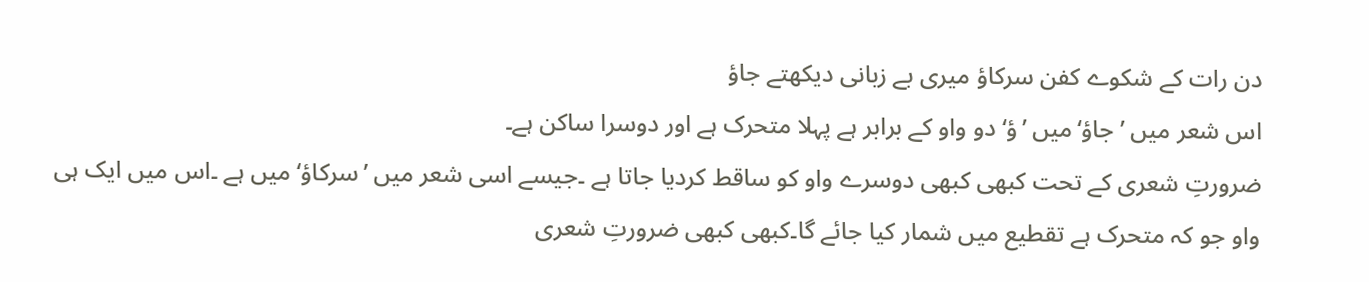دن رات کے شکوے کفن سرکاؤ میری بے زبانی دیکھتے جاؤ
اس شعر میں ’جاؤ‘میں ’ؤ‘ دو واو کے برابر ہے پہلا متحرک ہے اور دوسرا ساکن ہے۔
ضرورتِ شعری کے تحت کبھی کبھی دوسرے واو کو ساقط کردیا جاتا ہے ۔جیسے اسی شعر میں ’سرکاؤ‘ میں ہے ۔اس میں ایک ہی واو جو کہ متحرک ہے تقطیع میں شمار کیا جائے گا۔کبھی کبھی ضرورتِ شعری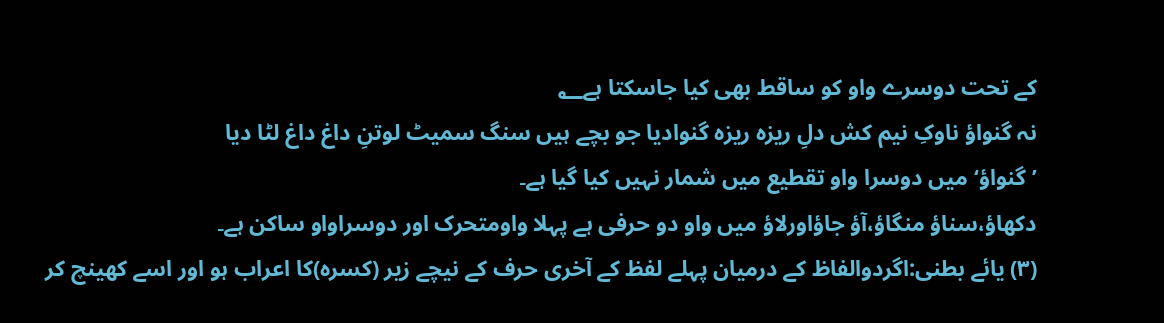کے تحت دوسرے واو کو ساقط بھی کیا جاسکتا ہے؂
نہ گنواؤ ناوکِ نیم کش دلِ ریزہ ریزہ گنوادیا جو بچے ہیں سنگ سمیٹ لوتنِ داغ داغ لٹا دیا
’گنواؤ‘ میں دوسرا واو تقطیع میں شمار نہیں کیا گیا ہے۔
دکھاؤ،سناؤ منگاؤ،آؤ جاؤاورلاؤ میں واو دو حرفی ہے پہلا واومتحرک اور دوسراواو ساکن ہے۔
(۳) یائے بطنی:اگردوالفاظ کے درمیان پہلے لفظ کے آخری حرف کے نیچے زیر (کسرہ)کا اعراب ہو اور اسے کھینچ کر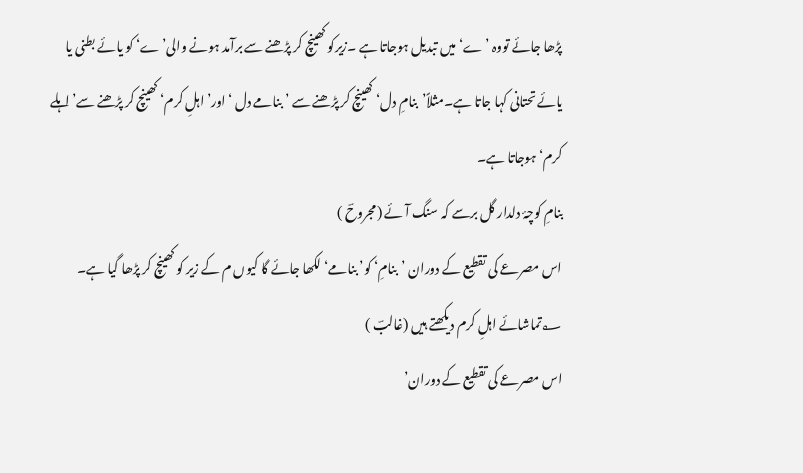پڑھا جائے تووہ ’ے‘ میں تبدیل ہوجاتا ہے ۔زیرکو کھینچ کر پڑھنے سے برآمد ہونے والی’ے‘ کو یائے بطنی یا یائے تحتانی کہا جاتا ہے۔مثلاً’بنامِ دل‘ کھینچ کر پڑھنے سے ’بنامے دل ‘اور’ اہلِ کرم‘ کھینچ کر پڑھنے سے’ اہلے کرم‘ ہوجاتا ہے۔
بنامِ کوچۂ دلدار گل برسے کہ سنگ آئے (مجروحؔ )
اس مصرعے کی تقطیع کے دوران ’بنامِ‘ کو’ بنامے‘ لکھا جائے گا کیوں م کے زیر کو کھینچ کر پڑھا گیا ہے۔
؂تماشائے اہلِ کرم دیکھتے ہیں (غالبؔ )
اس مصرعے کی تقطیع کے دوران’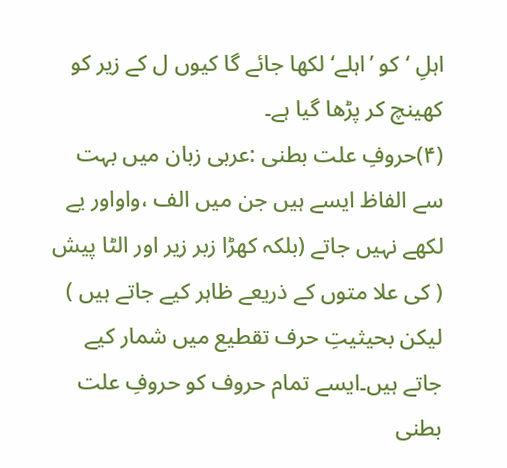اہلِ ‘کو ’اہلے‘ لکھا جائے گا کیوں ل کے زیر کو کھینچ کر پڑھا گیا ہے۔
(۴)حروفِ علت بطنی :عربی زبان میں بہت سے الفاظ ایسے ہیں جن میں الف ،واواور یے لکھے نہیں جاتے (بلکہ کھڑا زبر زیر اور الٹا پیش ( کی علا متوں کے ذریعے ظاہر کیے جاتے ہیں ) لیکن بحیثیتِ حرف تقطیع میں شمار کیے جاتے ہیں۔ایسے تمام حروف کو حروفِ علت بطنی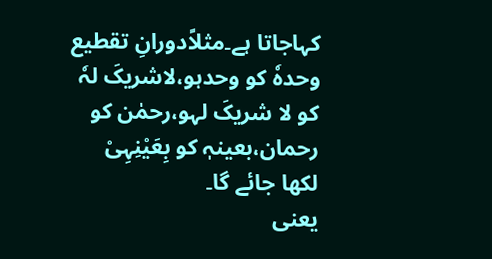کہاجاتا ہے۔مثلاًدورانِ تقطیع وحدہٗ کو وحدہو،لاشریکَ لہٗ کو لا شریکَ لہو،رحمٰن کو رحمان،بعینہٖ کو بِعَیْنِہِیْ لکھا جائے گا۔
یعنی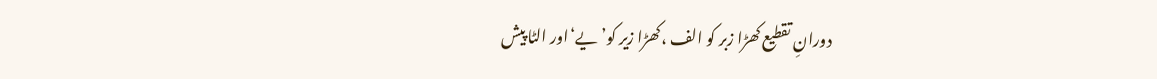دورانِ تقطیع کھڑا زبر کو الف ،کھڑا زیر کو’ یے‘اور الٹا پیش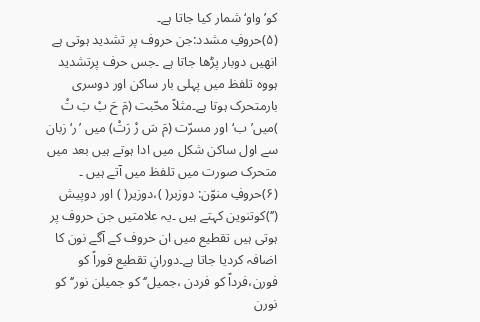کو’ واو‘شمار کیا جاتا ہے۔
(۵)حروفِ مشدد:جن حروف پر تشدید ہوتی ہے انھیں دوبار پڑھا جاتا ہے ۔جس حرف پرتشدید ہووہ تلفظ میں پہلی بار ساکن اور دوسری بارمتحرک ہوتا ہے۔مثلاً محّبت (مَ حَ بْ بَ تْ )میں’ب‘اور مسرّت (مَ سَ رْ رَتْ) میں ’ر‘زبان سے اول ساکن شکل میں ادا ہوتے ہیں بعد میں متحرک صورت میں تلفظ میں آتے ہیں ۔
(۶)حروفِ منوّن: دوزبر( )،دوزیر( ) اور دوپیش (’‘)کوتنوین کہتے ہیں ۔یہ علامتیں جن حروف پر ہوتی ہیں تقطیع میں ان حروف کے آگے نون کا اضافہ کردیا جاتا ہے۔دورانِ تقطیع فوراً کو فورن،فرداً کو فردن ،جمیل’‘ کو جمیلن نور’‘ کو نورن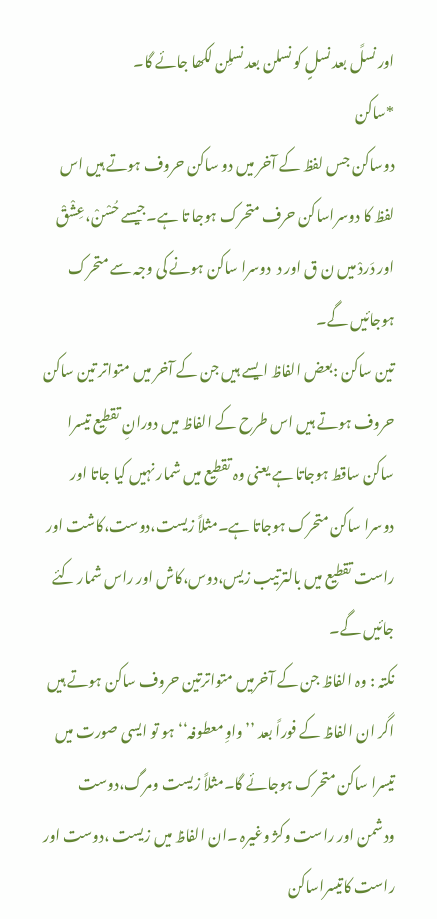اور نسلً بعد نسلٍ کو نسلن بعد نسلِن لکھا جائے گا۔
*ساکن
دوساکن جس لفظ کے آخر میں دو ساکن حروف ہوتے ہیں اس لفظ کا دوسراساکن حرف متحرک ہوجا تا ہے۔جیسے حُسْنْ،عِشْقْ اور دَردْ میں ن ق اور د  دوسرا ساکن ہونے کی وجہ سے متحرک ہوجائیں گے۔
تین ساکن :بعض الفاظ ایسے ہیں جن کے آخر میں متواتر تین ساکن حروف ہوتے ہیں اس طرح کے الفاظ میں دورانِ تقطیع تیسرا ساکن ساقط ہوجاتا ہے یعنی وہ تقطیع میں شمار نہیں کیا جاتا اور دوسرا ساکن متحرک ہوجاتا ہے۔مثلاً زیست،دوست،کاشت اور راست تقطیع میں بالترتیب زیس،دوس،کاش اور راس شمار کئے جائیں گے۔
نکتہ : وہ الفاظ جن کے آخرمیں متواترتین حروف ساکن ہوتے ہیں اگر ان الفاظ کے فوراً بعد ’’واوِ معطوفہ‘‘ ہو تو ایسی صورت میں تیسرا ساکن متحرک ہوجائے گا۔مثلاً زیست ومرگ،دوست ودشمن اور راست وکژ وغیرہ ۔ان الفاظ میں زیست ،دوست اور راست کاتیسراساکن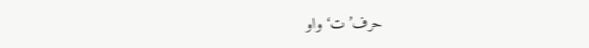حرف’ت‘ واو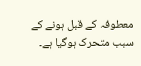معطوفہ کے قبل ہونے کے سبب متحرک ہوگیا ہے۔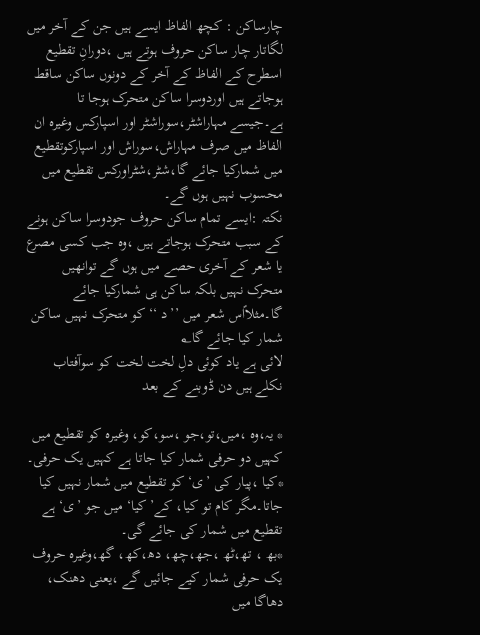چارساکن : کچھ الفاظ ایسے ہیں جن کے آخر میں لگاتار چار ساکن حروف ہوتے ہیں ،دورانِ تقطیع اسطرح کے الفاظ کے آخر کے دونوں ساکن ساقط ہوجاتے ہیں اوردوسرا ساکن متحرک ہوجا تا ہے۔جیسے مہاراشٹر،سوراشٹر اور اسپارکس وغیرہ ان الفاظ میں صرف مہاراش،سوراش اور اسپارکوتقطیع میں شمارکیا جائے گا،شٹر،شٹراورکس تقطیع میں محسوب نہیں ہوں گے۔
نکتہ :ایسے تمام ساکن حروف جودوسرا ساکن ہونے کے سبب متحرک ہوجاتے ہیں ،وہ جب کسی مصرع یا شعر کے آخری حصے میں ہوں گے توانھیں متحرک نہیں بلکہ ساکن ہی شمارکیا جائے گا۔مثلاًاس شعر میں ’’د ‘‘ کو متحرک نہیں ساکن شمار کیا جائے گا؂
لائی ہے یاد کوئی دلِ لخت لخت کو سوآفتاب نکلے ہیں دن ڈوبنے کے بعد

* یہ،وہ ،میں،تو،جو ،سو،کو، وغیرہ کو تقطیع میں کہیں دو حرفی شمار کیا جاتا ہے کہیں یک حرفی۔
*کیا ،پیار کی ’ی‘ کو تقطیع میں شمار نہیں کیا جاتا۔مگر کام تو کیا، کے’ کیا‘ میں جو ’ی‘ ہے تقطیع میں شمار کی جائے گی۔
*بھ ، تھ،ٹھ ،جھ،چھ، دھ،کھ، گھ،وغیرہ حروف یک حرفی شمار کیے جائیں گے ،یعنی دھنک، دھاگا میں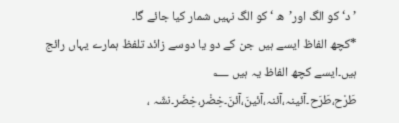’د‘ کو الگ اور’ھ ‘کو الگ نہیں شمار کیا جائے گا۔
*کچھ الفاظ ایسے ہیں جن کے دو یا دوسے زائد تلفظ ہمارے یہاں رائج ہیں۔ایسے کچھ الفاظ یہ ہیں ؂
طَرْح،طَرَح۔آئینہ،آئنہ،آئینَ،آئنَ۔خِضْر،خِضَر۔نشّہ ،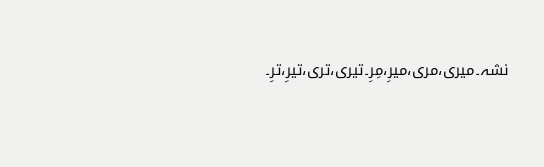نشہ۔میری،مری،میرِ،مِرِ۔تیری،تری،تیرِ،ترِ۔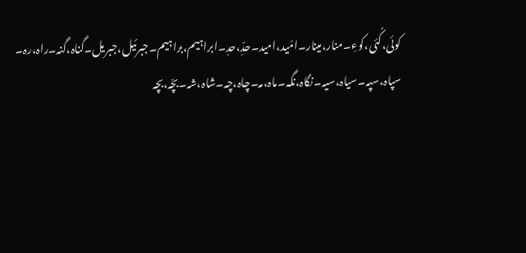کوئی،کُئی،کوءِ۔منار،مینار۔امّید،امید۔حدِّ،حدِ۔ابراہیم،براہیم۔جبرئیل،جبریل۔گناہ،گنہ۔راہ،رہ۔
سپاہ،سپہ۔سیاہ،سیہ۔نگاہ،نگہ۔ماہ،مہ۔چاہ،چہ۔شاہ،شہ۔بچّہ،بچہ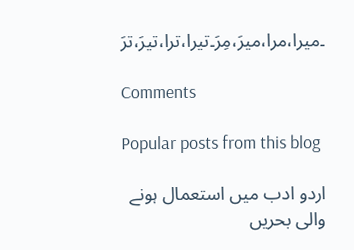۔میرا،مرا،میرَ،مِرَ۔تیرا،ترا،تیرَ،ترَ

Comments

Popular posts from this blog

اردو ادب میں استعمال ہونے والی بحریں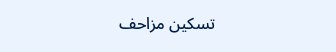تسکین مزاحف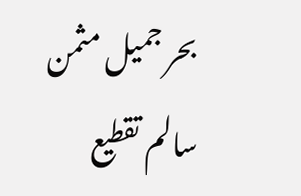بحر جمیل مثمن سالم تقطیع